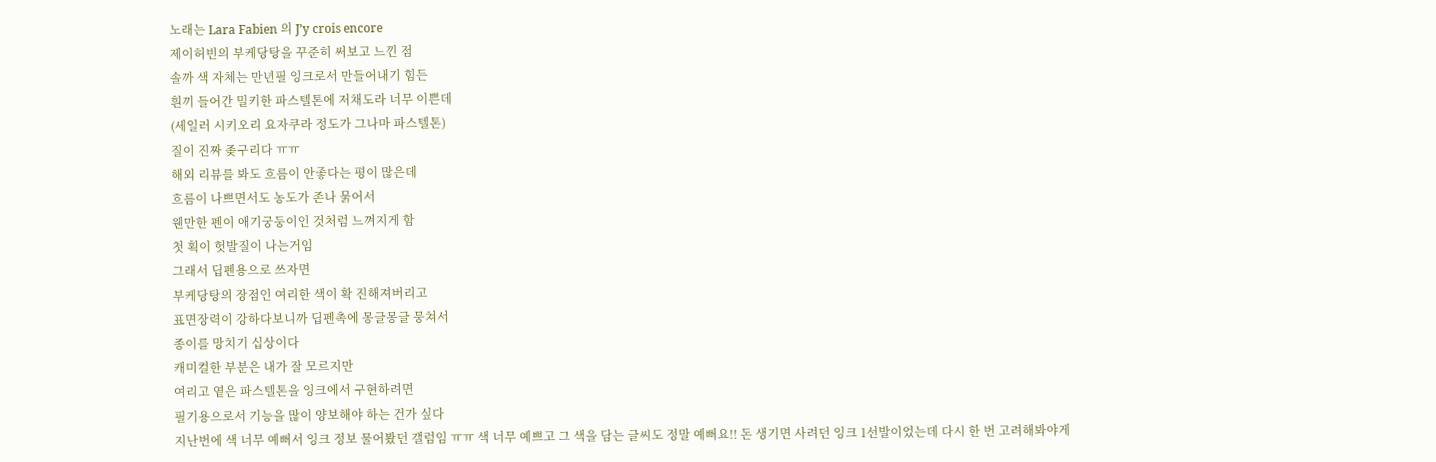노래는 Lara Fabien 의 J’y crois encore
제이허빈의 부케당탕을 꾸준히 써보고 느낀 점
솔까 색 자체는 만년필 잉크로서 만들어내기 힘든
흰끼 들어간 밀키한 파스텔톤에 저채도라 너무 이쁜데
(세일러 시키오리 요자쿠라 정도가 그나마 파스텔톤)
질이 진짜 좆구리다 ㅠㅠ
해외 리뷰를 봐도 흐름이 안좋다는 평이 많은데
흐름이 나쁘면서도 농도가 존나 묽어서
웬만한 펜이 애기궁둥이인 것처럼 느껴지게 함
첫 획이 헛발질이 나는거임
그래서 딥펜용으로 쓰자면
부케당탕의 장점인 여리한 색이 확 진해져버리고
표면장력이 강하다보니까 딥펜촉에 몽글몽글 뭉쳐서
종이를 망치기 십상이다
캐미컬한 부분은 내가 잘 모르지만
여리고 옅은 파스텔톤을 잉크에서 구현하려면
필기용으로서 기능을 많이 양보해야 하는 건가 싶다
지난번에 색 너무 예뻐서 잉크 정보 물어봤던 갤럼임 ㅠㅠ 색 너무 예쁘고 그 색을 담는 글씨도 정말 예뻐요!! 돈 생기면 사려던 잉크 1선발이었는데 다시 한 번 고려해봐야게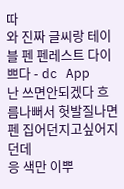따
와 진짜 글씨랑 테이블 펜 펜레스트 다이쁘다 - dc App
난 쓰면안되겠다 흐름나뻐서 헛발질나면 펜 집어던지고싶어지던데
응 색만 이뿌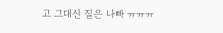고 그대신 질은 나빠 ㅠㅠㅠ